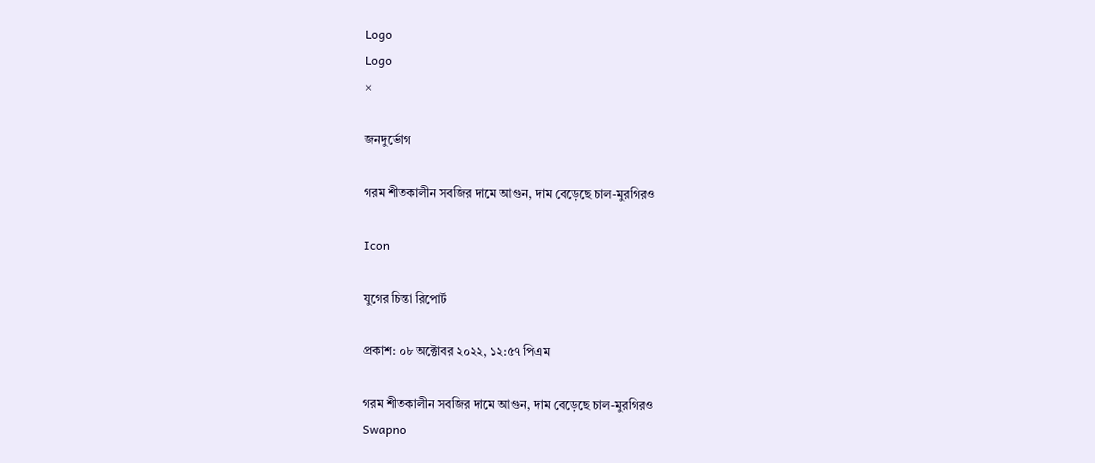Logo
Logo
×

জনদুর্ভোগ

গরম শীতকালীন সবজির দামে আগুন, দাম বেড়েছে চাল-মুরগিরও

Icon

যুগের চিন্তা রিপোর্ট

প্রকাশ: ০৮ অক্টোবর ২০২২, ১২:৫৭ পিএম

গরম শীতকালীন সবজির দামে আগুন, দাম বেড়েছে চাল-মুরগিরও
Swapno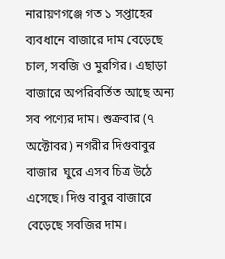নারায়ণগঞ্জে গত ১ সপ্তাহের ব্যবধানে বাজারে দাম বেড়েছে চাল, সবজি ও মুরগির। এছাড়া বাজারে অপরিবর্তিত আছে অন্য সব পণ্যের দাম। শুক্রবার (৭ অক্টোবর) নগরীর দিগুবাবুর বাজার  ঘুরে এসব চিত্র উঠে এসেছে। দিগু বাবুর বাজারে বেড়েছে সবজির দাম।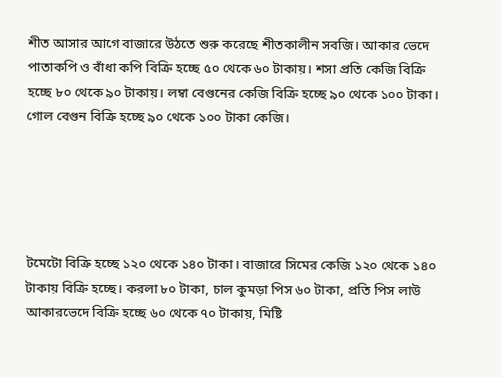শীত আসার আগে বাজারে উঠতে শুরু করেছে শীতকালীন সবজি। আকার ভেদে পাতাকপি ও বাঁধা কপি বিক্রি হচ্ছে ৫০ থেকে ৬০ টাকায়। শসা প্রতি কেজি বিক্রি হচ্ছে ৮০ থেকে ৯০ টাকায়। লম্বা বেগুনের কেজি বিক্রি হচ্ছে ৯০ থেকে ১০০ টাকা। গোল বেগুন বিক্রি হচ্ছে ৯০ থেকে ১০০ টাকা কেজি।





টমেটো বিক্রি হচ্ছে ১২০ থেকে ১৪০ টাকা। বাজারে সিমের কেজি ১২০ থেকে ১৪০ টাকায় বিক্রি হচ্ছে। করলা ৮০ টাকা, চাল কুমড়া পিস ৬০ টাকা, প্রতি পিস লাউ আকারভেদে বিক্রি হচ্ছে ৬০ থেকে ৭০ টাকায়, মিষ্টি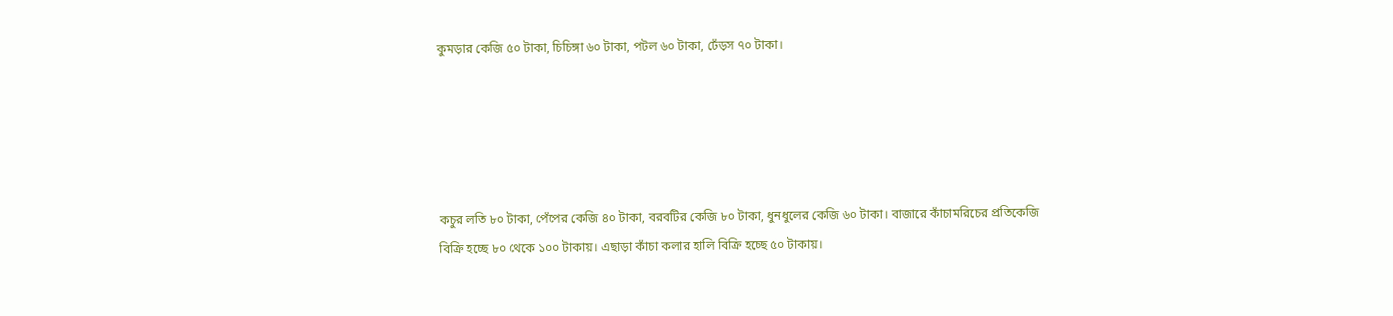কুমড়ার কেজি ৫০ টাকা, চিচিঙ্গা ৬০ টাকা, পটল ৬০ টাকা, ঢেঁড়স ৭০ টাকা।





কচুর লতি ৮০ টাকা, পেঁপের কেজি ৪০ টাকা, বরবটির কেজি ৮০ টাকা, ধুনধুলের কেজি ৬০ টাকা। বাজারে কাঁচামরিচের প্রতিকেজি বিক্রি হচ্ছে ৮০ থেকে ১০০ টাকায়। এছাড়া কাঁচা কলার হালি বিক্রি হচ্ছে ৫০ টাকায়।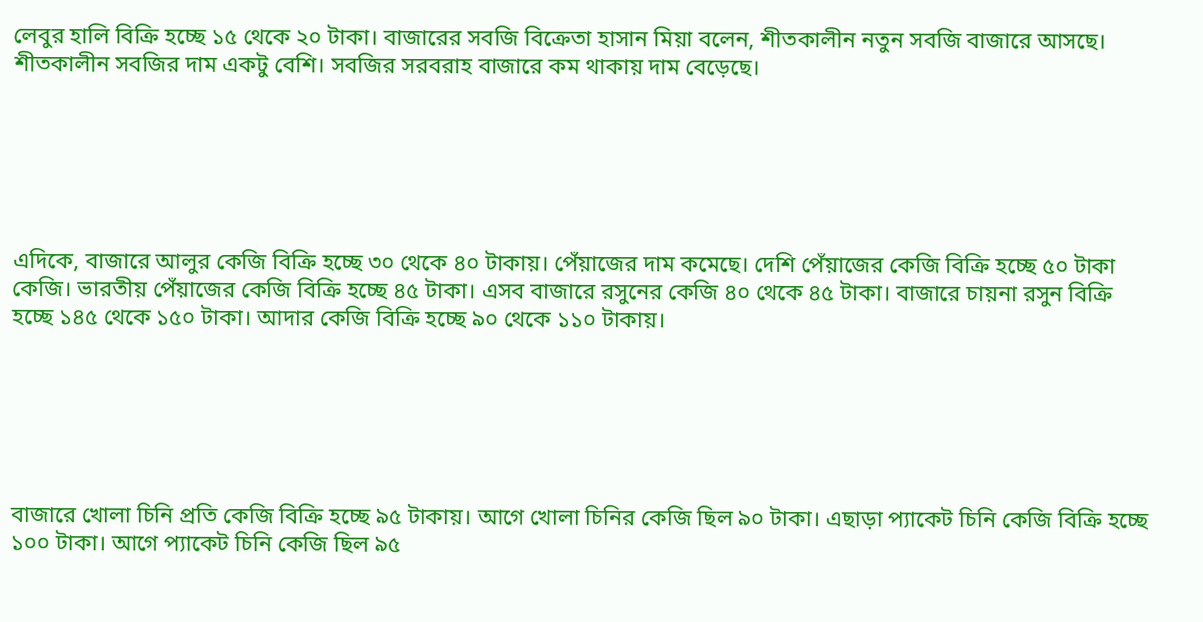লেবুর হালি বিক্রি হচ্ছে ১৫ থেকে ২০ টাকা। বাজারের সবজি বিক্রেতা হাসান মিয়া বলেন, শীতকালীন নতুন সবজি বাজারে আসছে। শীতকালীন সবজির দাম একটু বেশি। সবজির সরবরাহ বাজারে কম থাকায় দাম বেড়েছে।






এদিকে, বাজারে আলুর কেজি বিক্রি হচ্ছে ৩০ থেকে ৪০ টাকায়। পেঁয়াজের দাম কমেছে। দেশি পেঁয়াজের কেজি বিক্রি হচ্ছে ৫০ টাকা কেজি। ভারতীয় পেঁয়াজের কেজি বিক্রি হচ্ছে ৪৫ টাকা। এসব বাজারে রসুনের কেজি ৪০ থেকে ৪৫ টাকা। বাজারে চায়না রসুন বিক্রি হচ্ছে ১৪৫ থেকে ১৫০ টাকা। আদার কেজি বিক্রি হচ্ছে ৯০ থেকে ১১০ টাকায়।






বাজারে খোলা চিনি প্রতি কেজি বিক্রি হচ্ছে ৯৫ টাকায়। আগে খোলা চিনির কেজি ছিল ৯০ টাকা। এছাড়া প্যাকেট চিনি কেজি বিক্রি হচ্ছে ১০০ টাকা। আগে প্যাকেট চিনি কেজি ছিল ৯৫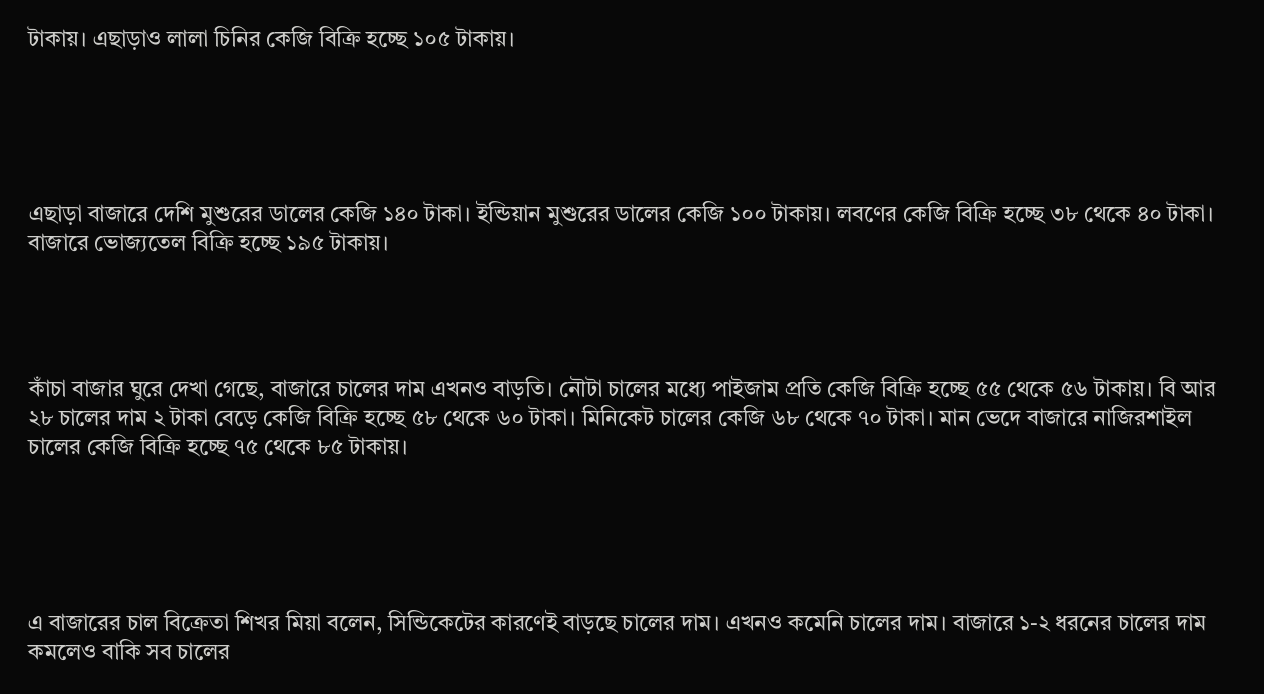টাকায়। এছাড়াও লালা চিনির কেজি বিক্রি হচ্ছে ১০৫ টাকায়।





এছাড়া বাজারে দেশি মুশুরের ডালের কেজি ১৪০ টাকা। ইন্ডিয়ান মুশুরের ডালের কেজি ১০০ টাকায়। লবণের কেজি বিক্রি হচ্ছে ৩৮ থেকে ৪০ টাকা। বাজারে ভোজ্যতেল বিক্রি হচ্ছে ১৯৫ টাকায়।




কাঁচা বাজার ঘুরে দেখা গেছে, বাজারে চালের দাম এখনও বাড়তি। নৌটা চালের মধ্যে পাইজাম প্রতি কেজি বিক্রি হচ্ছে ৫৫ থেকে ৫৬ টাকায়। বি আর ২৮ চালের দাম ২ টাকা বেড়ে কেজি বিক্রি হচ্ছে ৫৮ থেকে ৬০ টাকা। মিনিকেট চালের কেজি ৬৮ থেকে ৭০ টাকা। মান ভেদে বাজারে নাজিরশাইল চালের কেজি বিক্রি হচ্ছে ৭৫ থেকে ৮৫ টাকায়।





এ বাজারের চাল বিক্রেতা শিখর মিয়া বলেন, সিন্ডিকেটের কারণেই বাড়ছে চালের দাম। এখনও কমেনি চালের দাম। বাজারে ১-২ ধরনের চালের দাম কমলেও বাকি সব চালের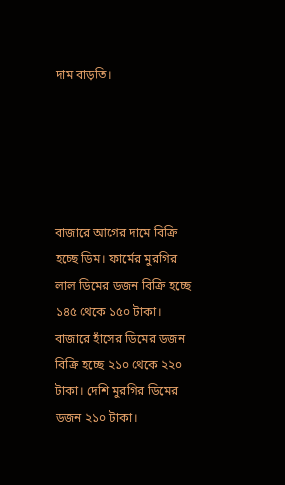দাম বাড়তি।





বাজারে আগের দামে বিক্রি হচ্ছে ডিম। ফার্মের মুরগির লাল ডিমের ডজন বিক্রি হচ্ছে ১৪৫ থেকে ১৫০ টাকা। বাজারে হাঁসের ডিমের ডজন বিক্রি হচ্ছে ২১০ থেকে ২২০ টাকা। দেশি মুরগির ডিমের ডজন ২১০ টাকা।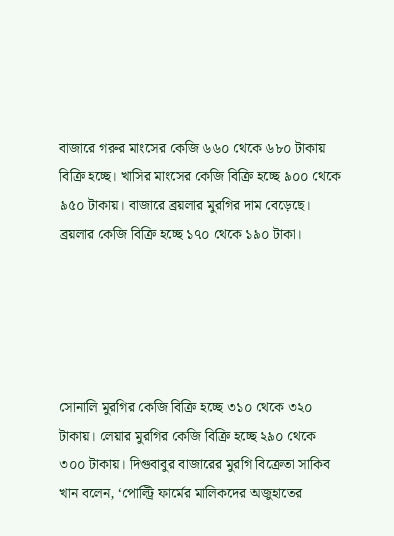বাজারে গরুর মাংসের কেজি ৬৬০ থেকে ৬৮০ টাকায় বিক্রি হচ্ছে। খাসির মাংসের কেজি বিক্রি হচ্ছে ৯০০ থেকে ৯৫০ টাকায়। বাজারে ব্রয়লার মুরগির দাম বেড়েছে। ব্রয়লার কেজি বিক্রি হচ্ছে ১৭০ থেকে ১৯০ টাকা।





সোনালি মুরগির কেজি বিক্রি হচ্ছে ৩১০ থেকে ৩২০ টাকায়। লেয়ার মুরগির কেজি বিক্রি হচ্ছে ২৯০ থেকে ৩০০ টাকায়। দিগুবাবুর বাজারের মুরগি বিক্রেতা সাকিব খান বলেন, ‘পোল্ট্রি ফার্মের মালিকদের অজুহাতের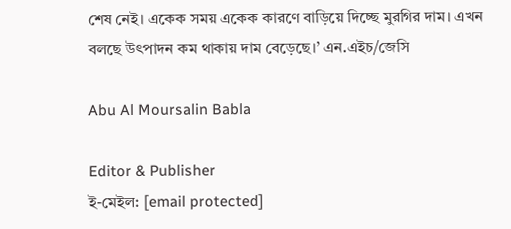শেষ নেই। একেক সময় একেক কারণে বাড়িয়ে দিচ্ছে মুরগির দাম। এখন বলছে উৎপাদন কম থাকায় দাম বেড়েছে।’ এন.এইচ/জেসি

Abu Al Moursalin Babla

Editor & Publisher
ই-মেইল: [email protected]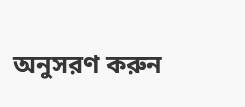অনুসরণ করুন